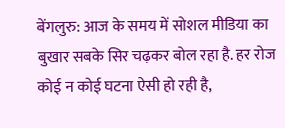बेंगलुरु: आज के समय में सोशल मीडिया का बुखार सबके सिर चढ़कर बोल रहा है. हर रोज कोई न कोई घटना ऐसी हो रही है,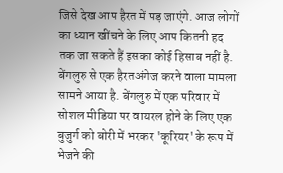जिसे देख आप हैरत में पड़ जाएंगे. आज लोगों का ध्यान खींचने के लिए आप कितनी हद तक जा सकते हैं इसका कोई हिसाब नहीं है.
बेंगलुरु से एक हैरतअंगेज करने वाला मामला सामने आया है. बेंगलुरु में एक परिवार में सोशल मीडिया पर वायरल होने के लिए एक बुजुर्ग को बोरी में भरकर 'कूरियर' के रूप में भेजने की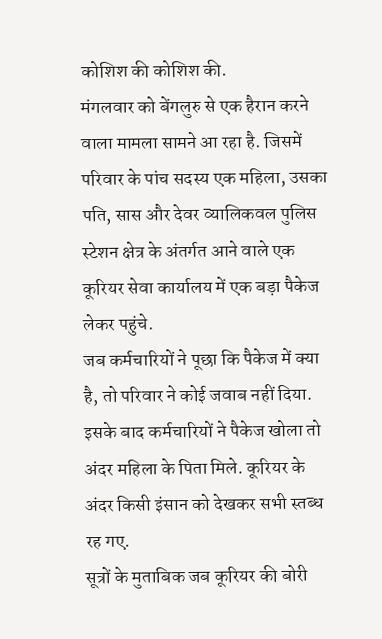कोशिश की कोशिश की.
मंगलवार को बेंगलुरु से एक हैरान करने वाला मामला सामने आ रहा है. जिसमें परिवार के पांच सदस्य एक महिला, उसका पति, सास और देवर व्यालिकवल पुलिस स्टेशन क्षेत्र के अंतर्गत आने वाले एक कूरियर सेवा कार्यालय में एक बड़ा पैकेज लेकर पहुंचे.
जब कर्मचारियों ने पूछा कि पैकेज में क्या है, तो परिवार ने कोई जवाब नहीं दिया. इसके बाद कर्मचारियों ने पैकेज खोला तो अंदर महिला के पिता मिले. कूरियर के अंदर किसी इंसान को देखकर सभी स्तब्ध रह गए.
सूत्रों के मुताबिक जब कूरियर की बोरी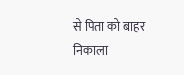से पिता को बाहर निकाला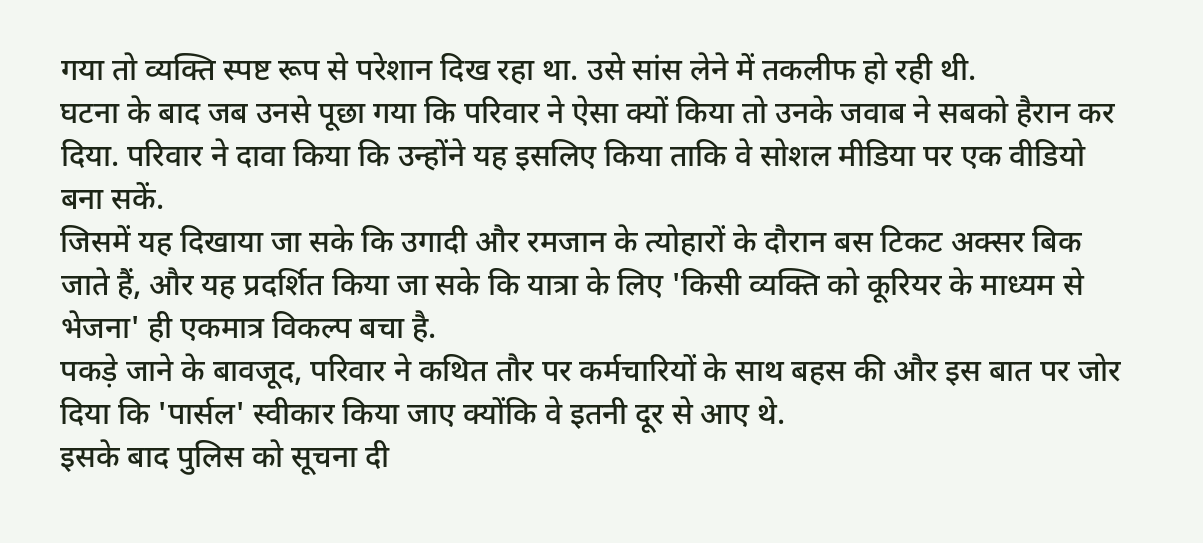गया तो व्यक्ति स्पष्ट रूप से परेशान दिख रहा था. उसे सांस लेने में तकलीफ हो रही थी.
घटना के बाद जब उनसे पूछा गया कि परिवार ने ऐसा क्यों किया तो उनके जवाब ने सबको हैरान कर दिया. परिवार ने दावा किया कि उन्होंने यह इसलिए किया ताकि वे सोशल मीडिया पर एक वीडियो बना सकें.
जिसमें यह दिखाया जा सके कि उगादी और रमजान के त्योहारों के दौरान बस टिकट अक्सर बिक जाते हैं, और यह प्रदर्शित किया जा सके कि यात्रा के लिए 'किसी व्यक्ति को कूरियर के माध्यम से भेजना' ही एकमात्र विकल्प बचा है.
पकड़े जाने के बावजूद, परिवार ने कथित तौर पर कर्मचारियों के साथ बहस की और इस बात पर जोर दिया कि 'पार्सल' स्वीकार किया जाए क्योंकि वे इतनी दूर से आए थे.
इसके बाद पुलिस को सूचना दी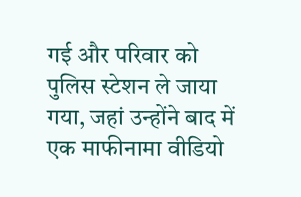गई और परिवार को पुलिस स्टेशन ले जाया गया, जहां उन्होंने बाद में एक माफीनामा वीडियो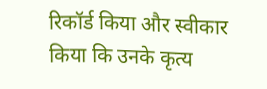रिकॉर्ड किया और स्वीकार किया कि उनके कृत्य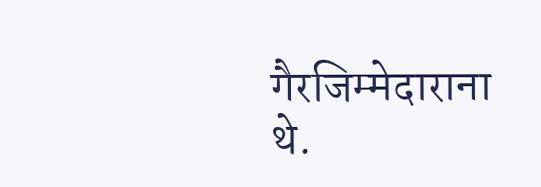गैरजिम्मेदाराना थे.